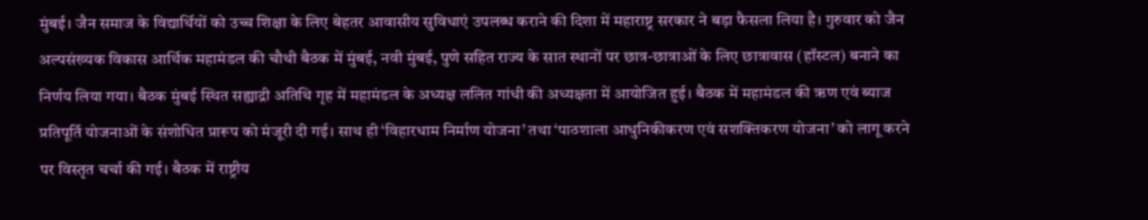मुंबई। जैन समाज के विद्यार्थियों को उच्च शिक्षा के लिए बेहतर आवासीय सुविधाएं उपलब्ध कराने की दिशा में महाराष्ट्र सरकार ने बड़ा फैसला लिया है। गुरुवार को जैन अल्पसंख्यक विकास आर्थिक महामंडल की चौथी बैठक में मुंबई, नवी मुंबई, पुणे सहित राज्य के सात स्थानों पर छात्र-छात्राओं के लिए छात्रावास (हॉस्टल) बनाने का निर्णय लिया गया। बैठक मुंबई स्थित सह्याद्री अतिथि गृह में महामंडल के अध्यक्ष ललित गांधी की अध्यक्षता में आयोजित हुई। बैठक में महामंडल की ऋण एवं ब्याज प्रतिपूर्ति योजनाओं के संशोधित प्रारूप को मंजूरी दी गई। साथ ही ‘विहारधाम निर्माण योजना’ तथा ‘पाठशाला आधुनिकीकरण एवं सशक्तिकरण योजना’ को लागू करने पर विस्तृत चर्चा की गई। बैठक में राष्ट्रीय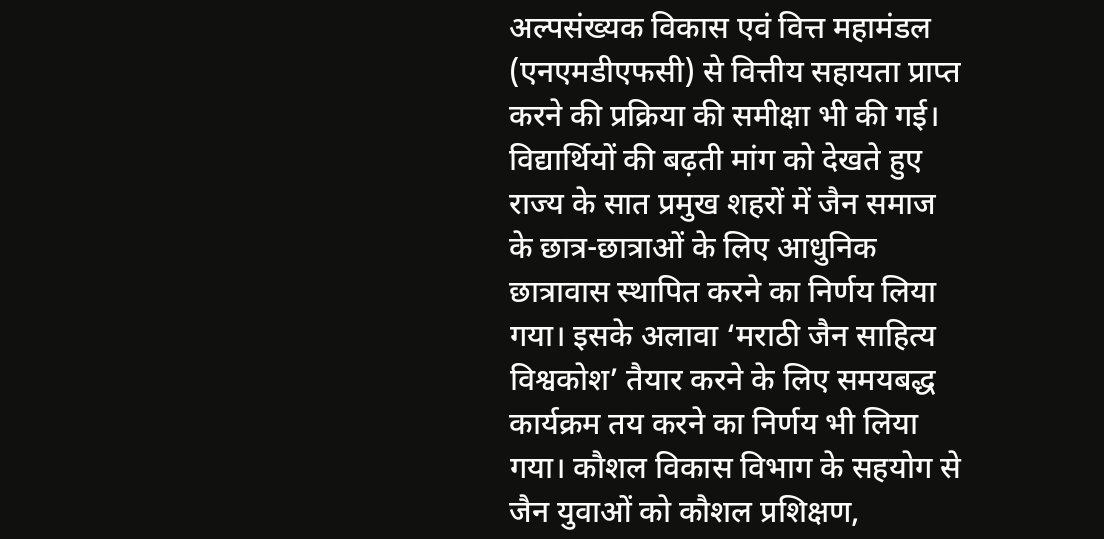अल्पसंख्यक विकास एवं वित्त महामंडल (एनएमडीएफसी) से वित्तीय सहायता प्राप्त करने की प्रक्रिया की समीक्षा भी की गई। विद्यार्थियों की बढ़ती मांग को देखते हुए राज्य के सात प्रमुख शहरों में जैन समाज के छात्र-छात्राओं के लिए आधुनिक छात्रावास स्थापित करने का निर्णय लिया गया। इसके अलावा ‘मराठी जैन साहित्य विश्वकोश’ तैयार करने के लिए समयबद्ध कार्यक्रम तय करने का निर्णय भी लिया गया। कौशल विकास विभाग के सहयोग से जैन युवाओं को कौशल प्रशिक्षण,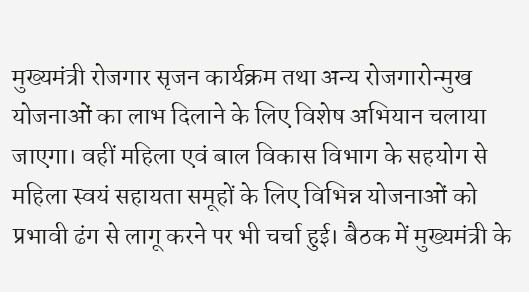मुख्यमंत्री रोजगार सृजन कार्यक्रम तथा अन्य रोजगारोन्मुख योजनाओं का लाभ दिलाने के लिए विशेष अभियान चलाया जाएगा। वहीं महिला एवं बाल विकास विभाग के सहयोग से महिला स्वयं सहायता समूहों के लिए विभिन्न योजनाओं को प्रभावी ढंग से लागू करने पर भी चर्चा हुई। बैठक में मुख्यमंत्री के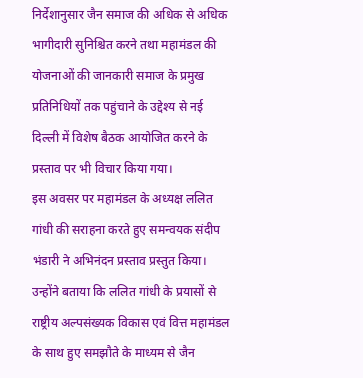निर्देशानुसार जैन समाज की अधिक से अधिक भागीदारी सुनिश्चित करने तथा महामंडल की योजनाओं की जानकारी समाज के प्रमुख प्रतिनिधियों तक पहुंचाने के उद्देश्य से नई दिल्ली में विशेष बैठक आयोजित करने के प्रस्ताव पर भी विचार किया गया।
इस अवसर पर महामंडल के अध्यक्ष ललित गांधी की सराहना करते हुए समन्वयक संदीप भंडारी ने अभिनंदन प्रस्ताव प्रस्तुत किया। उन्होंने बताया कि ललित गांधी के प्रयासों से राष्ट्रीय अल्पसंख्यक विकास एवं वित्त महामंडल के साथ हुए समझौते के माध्यम से जैन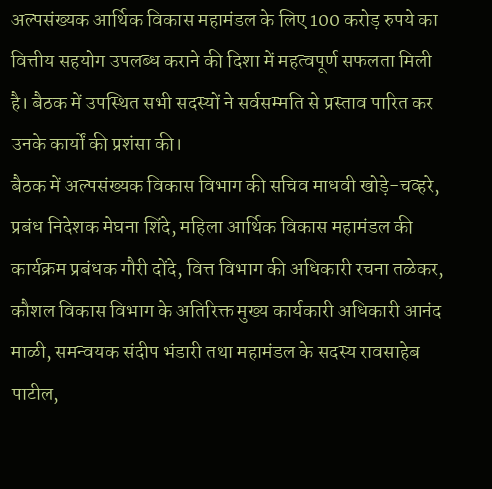अल्पसंख्यक आर्थिक विकास महामंडल के लिए 100 करोड़ रुपये का वित्तीय सहयोग उपलब्ध कराने की दिशा में महत्वपूर्ण सफलता मिली है। बैठक में उपस्थित सभी सदस्यों ने सर्वसम्मति से प्रस्ताव पारित कर उनके कार्यों की प्रशंसा की।
बैठक में अल्पसंख्यक विकास विभाग की सचिव माधवी खोड़े-चव्हरे, प्रबंध निदेशक मेघना शिंदे, महिला आर्थिक विकास महामंडल की कार्यक्रम प्रबंधक गौरी दोंदे, वित्त विभाग की अधिकारी रचना तळेकर, कौशल विकास विभाग के अतिरिक्त मुख्य कार्यकारी अधिकारी आनंद माळी, समन्वयक संदीप भंडारी तथा महामंडल के सदस्य रावसाहेब पाटील,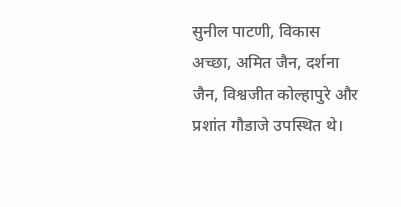सुनील पाटणी, विकास अच्छा, अमित जैन, दर्शना जैन, विश्वजीत कोल्हापुरे और प्रशांत गौडाजे उपस्थित थे।